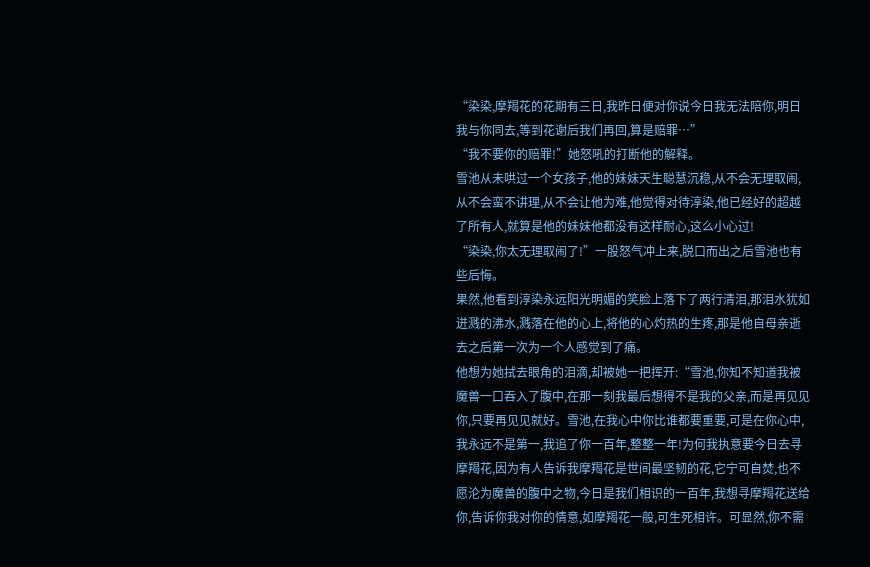“染染,摩羯花的花期有三日,我昨日便对你说今日我无法陪你,明日我与你同去,等到花谢后我们再回,算是赔罪…”
“我不要你的赔罪!”她怒吼的打断他的解释。
雪池从未哄过一个女孩子,他的妹妹天生聪慧沉稳,从不会无理取闹,从不会蛮不讲理,从不会让他为难,他觉得对待淳染,他已经好的超越了所有人,就算是他的妹妹他都没有这样耐心,这么小心过!
“染染,你太无理取闹了!”一股怒气冲上来,脱口而出之后雪池也有些后悔。
果然,他看到淳染永远阳光明媚的笑脸上落下了两行清泪,那泪水犹如迸溅的沸水,溅落在他的心上,将他的心灼热的生疼,那是他自母亲逝去之后第一次为一个人感觉到了痛。
他想为她拭去眼角的泪滴,却被她一把挥开:“雪池,你知不知道我被魔兽一口吞入了腹中,在那一刻我最后想得不是我的父亲,而是再见见你,只要再见见就好。雪池,在我心中你比谁都要重要,可是在你心中,我永远不是第一,我追了你一百年,整整一年!为何我执意要今日去寻摩羯花,因为有人告诉我摩羯花是世间最坚韧的花,它宁可自焚,也不愿沦为魔兽的腹中之物,今日是我们相识的一百年,我想寻摩羯花送给你,告诉你我对你的情意,如摩羯花一般,可生死相许。可显然,你不需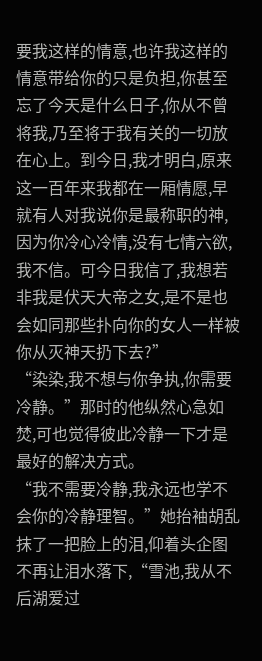要我这样的情意,也许我这样的情意带给你的只是负担,你甚至忘了今天是什么日子,你从不曾将我,乃至将于我有关的一切放在心上。到今日,我才明白,原来这一百年来我都在一厢情愿,早就有人对我说你是最称职的神,因为你冷心冷情,没有七情六欲,我不信。可今日我信了,我想若非我是伏天大帝之女,是不是也会如同那些扑向你的女人一样被你从灭神天扔下去?”
“染染,我不想与你争执,你需要冷静。”那时的他纵然心急如焚,可也觉得彼此冷静一下才是最好的解决方式。
“我不需要冷静,我永远也学不会你的冷静理智。”她抬袖胡乱抹了一把脸上的泪,仰着头企图不再让泪水落下,“雪池,我从不后湖爱过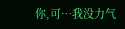你,可…我没力气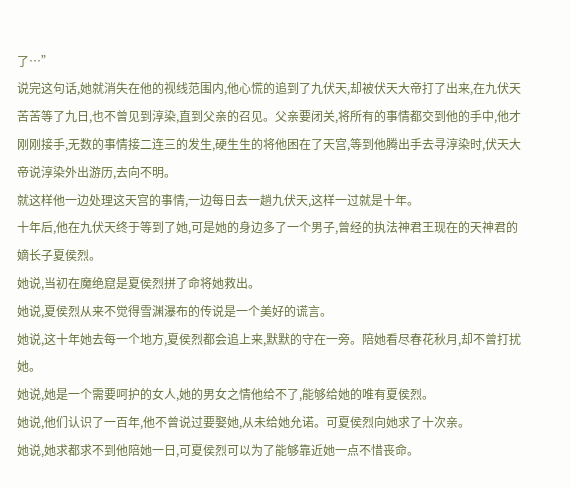了…”
说完这句话,她就消失在他的视线范围内,他心慌的追到了九伏天,却被伏天大帝打了出来,在九伏天苦苦等了九日,也不曾见到淳染,直到父亲的召见。父亲要闭关,将所有的事情都交到他的手中,他才刚刚接手,无数的事情接二连三的发生,硬生生的将他困在了天宫,等到他腾出手去寻淳染时,伏天大帝说淳染外出游历,去向不明。
就这样他一边处理这天宫的事情,一边每日去一趟九伏天,这样一过就是十年。
十年后,他在九伏天终于等到了她,可是她的身边多了一个男子,曾经的执法神君王现在的天神君的嫡长子夏侯烈。
她说,当初在魔绝窟是夏侯烈拼了命将她救出。
她说,夏侯烈从来不觉得雪渊瀑布的传说是一个美好的谎言。
她说,这十年她去每一个地方,夏侯烈都会追上来,默默的守在一旁。陪她看尽春花秋月,却不曾打扰她。
她说,她是一个需要呵护的女人,她的男女之情他给不了,能够给她的唯有夏侯烈。
她说,他们认识了一百年,他不曾说过要娶她,从未给她允诺。可夏侯烈向她求了十次亲。
她说,她求都求不到他陪她一日,可夏侯烈可以为了能够靠近她一点不惜丧命。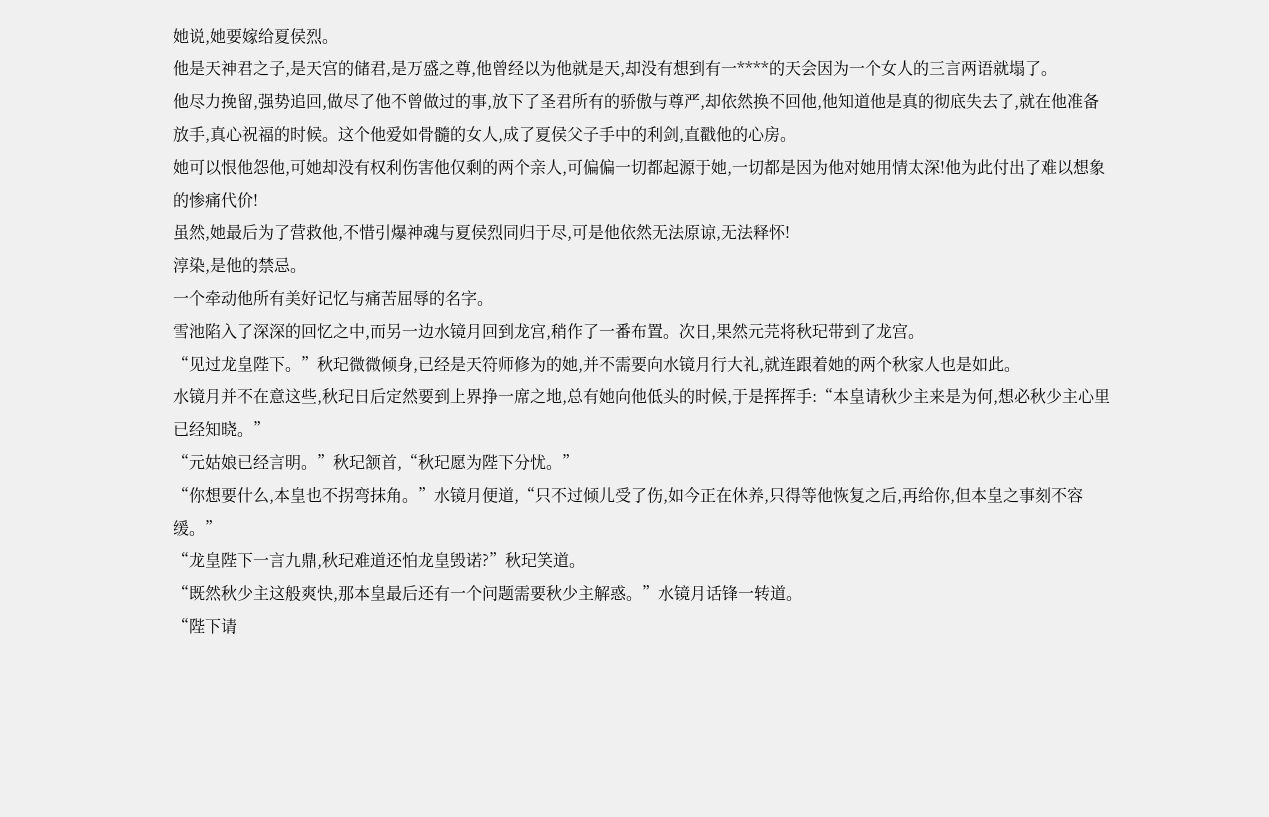她说,她要嫁给夏侯烈。
他是天神君之子,是天宫的储君,是万盛之尊,他曾经以为他就是天,却没有想到有一****的天会因为一个女人的三言两语就塌了。
他尽力挽留,强势追回,做尽了他不曾做过的事,放下了圣君所有的骄傲与尊严,却依然换不回他,他知道他是真的彻底失去了,就在他准备放手,真心祝福的时候。这个他爱如骨髓的女人,成了夏侯父子手中的利剑,直戳他的心房。
她可以恨他怨他,可她却没有权利伤害他仅剩的两个亲人,可偏偏一切都起源于她,一切都是因为他对她用情太深!他为此付出了难以想象的惨痛代价!
虽然,她最后为了营救他,不惜引爆神魂与夏侯烈同归于尽,可是他依然无法原谅,无法释怀!
淳染,是他的禁忌。
一个牵动他所有美好记忆与痛苦屈辱的名字。
雪池陷入了深深的回忆之中,而另一边水镜月回到龙宫,稍作了一番布置。次日,果然元芫将秋玘带到了龙宫。
“见过龙皇陛下。”秋玘微微倾身,已经是天符师修为的她,并不需要向水镜月行大礼,就连跟着她的两个秋家人也是如此。
水镜月并不在意这些,秋玘日后定然要到上界挣一席之地,总有她向他低头的时候,于是挥挥手:“本皇请秋少主来是为何,想必秋少主心里已经知晓。”
“元姑娘已经言明。”秋玘颔首,“秋玘愿为陛下分忧。”
“你想要什么,本皇也不拐弯抹角。”水镜月便道,“只不过倾儿受了伤,如今正在休养,只得等他恢复之后,再给你,但本皇之事刻不容缓。”
“龙皇陛下一言九鼎,秋玘难道还怕龙皇毁诺?”秋玘笑道。
“既然秋少主这般爽快,那本皇最后还有一个问题需要秋少主解惑。”水镜月话锋一转道。
“陛下请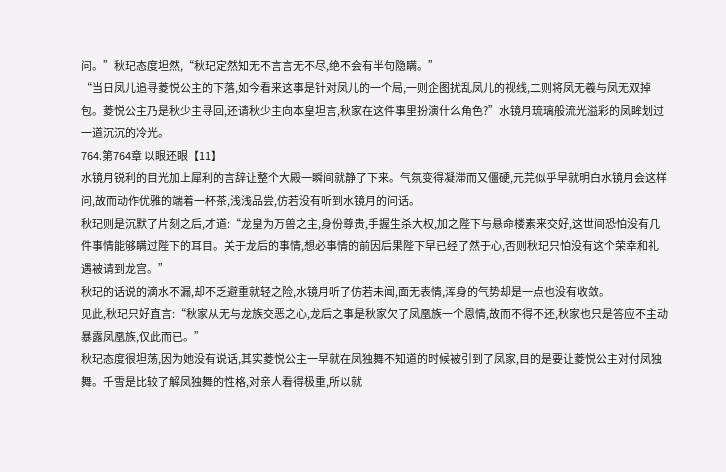问。”秋玘态度坦然,“秋玘定然知无不言言无不尽,绝不会有半句隐瞒。”
“当日凤儿追寻菱悦公主的下落,如今看来这事是针对凤儿的一个局,一则企图扰乱凤儿的视线,二则将凤无羲与凤无双掉包。菱悦公主乃是秋少主寻回,还请秋少主向本皇坦言,秋家在这件事里扮演什么角色?”水镜月琉璃般流光溢彩的凤眸划过一道沉沉的冷光。
764.第764章 以眼还眼【11】
水镜月锐利的目光加上犀利的言辞让整个大殿一瞬间就静了下来。气氛变得凝滞而又僵硬,元芫似乎早就明白水镜月会这样问,故而动作优雅的端着一杯茶,浅浅品尝,仿若没有听到水镜月的问话。
秋玘则是沉默了片刻之后,才道:“龙皇为万兽之主,身份尊贵,手握生杀大权,加之陛下与悬命楼素来交好,这世间恐怕没有几件事情能够瞒过陛下的耳目。关于龙后的事情,想必事情的前因后果陛下早已经了然于心,否则秋玘只怕没有这个荣幸和礼遇被请到龙宫。”
秋玘的话说的滴水不漏,却不乏避重就轻之险,水镜月听了仿若未闻,面无表情,浑身的气势却是一点也没有收敛。
见此,秋玘只好直言:“秋家从无与龙族交恶之心,龙后之事是秋家欠了凤凰族一个恩情,故而不得不还,秋家也只是答应不主动暴露凤凰族,仅此而已。”
秋玘态度很坦荡,因为她没有说话,其实菱悦公主一早就在凤独舞不知道的时候被引到了凤家,目的是要让菱悦公主对付凤独舞。千雪是比较了解凤独舞的性格,对亲人看得极重,所以就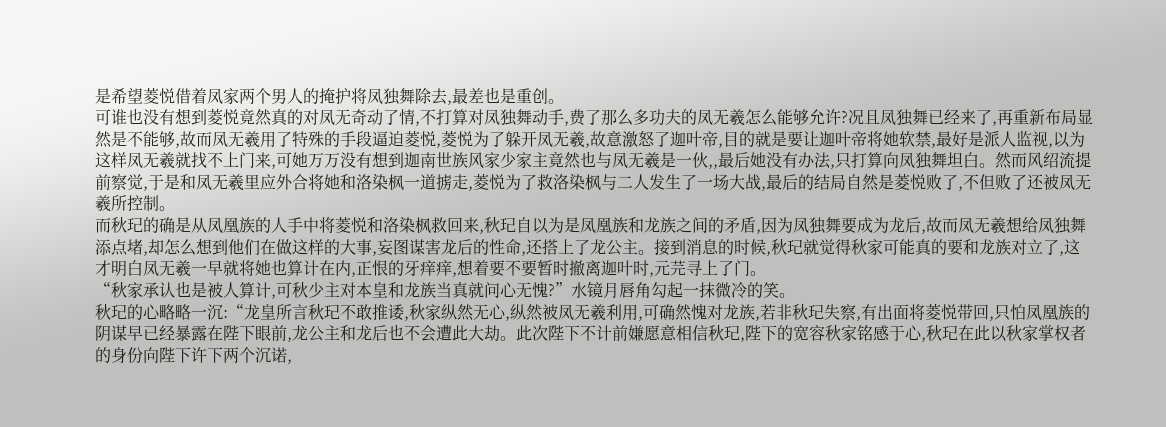是希望菱悦借着凤家两个男人的掩护将凤独舞除去,最差也是重创。
可谁也没有想到菱悦竟然真的对凤无奇动了情,不打算对凤独舞动手,费了那么多功夫的凤无羲怎么能够允许?况且凤独舞已经来了,再重新布局显然是不能够,故而凤无羲用了特殊的手段逼迫菱悦,菱悦为了躲开凤无羲,故意激怒了迦叶帝,目的就是要让迦叶帝将她软禁,最好是派人监视,以为这样凤无羲就找不上门来,可她万万没有想到迦南世族风家少家主竟然也与凤无羲是一伙,,最后她没有办法,只打算向凤独舞坦白。然而风绍流提前察觉,于是和凤无羲里应外合将她和洛染枫一道掳走,菱悦为了救洛染枫与二人发生了一场大战,最后的结局自然是菱悦败了,不但败了还被凤无羲所控制。
而秋玘的确是从凤凰族的人手中将菱悦和洛染枫救回来,秋玘自以为是凤凰族和龙族之间的矛盾,因为凤独舞要成为龙后,故而凤无羲想给凤独舞添点堵,却怎么想到他们在做这样的大事,妄图谋害龙后的性命,还搭上了龙公主。接到消息的时候,秋玘就觉得秋家可能真的要和龙族对立了,这才明白凤无羲一早就将她也算计在内,正恨的牙痒痒,想着要不要暂时撤离迦叶时,元芫寻上了门。
“秋家承认也是被人算计,可秋少主对本皇和龙族当真就问心无愧?”水镜月唇角勾起一抹微冷的笑。
秋玘的心略略一沉:“龙皇所言秋玘不敢推诿,秋家纵然无心,纵然被凤无羲利用,可确然愧对龙族,若非秋玘失察,有出面将菱悦带回,只怕凤凰族的阴谋早已经暴露在陛下眼前,龙公主和龙后也不会遭此大劫。此次陛下不计前嫌愿意相信秋玘,陛下的宽容秋家铭感于心,秋玘在此以秋家掌权者的身份向陛下许下两个沉诺,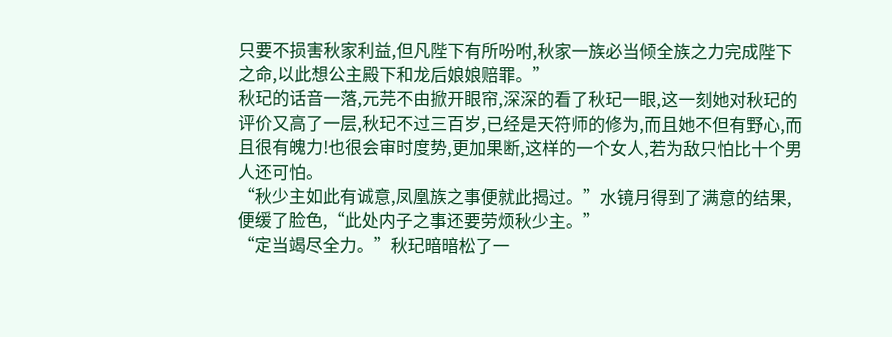只要不损害秋家利益,但凡陛下有所吩咐,秋家一族必当倾全族之力完成陛下之命,以此想公主殿下和龙后娘娘赔罪。”
秋玘的话音一落,元芫不由掀开眼帘,深深的看了秋玘一眼,这一刻她对秋玘的评价又高了一层,秋玘不过三百岁,已经是天符师的修为,而且她不但有野心,而且很有魄力!也很会审时度势,更加果断,这样的一个女人,若为敌只怕比十个男人还可怕。
“秋少主如此有诚意,凤凰族之事便就此揭过。”水镜月得到了满意的结果,便缓了脸色,“此处内子之事还要劳烦秋少主。”
“定当竭尽全力。”秋玘暗暗松了一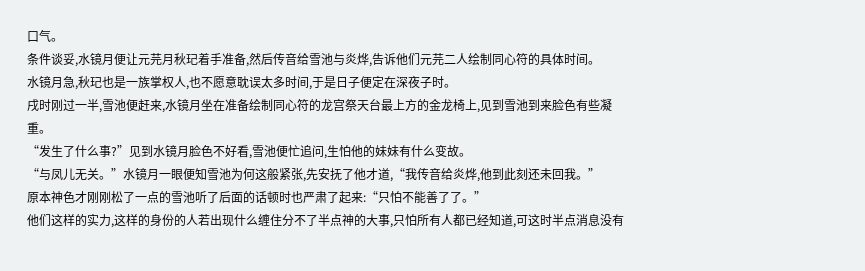口气。
条件谈妥,水镜月便让元芫月秋玘着手准备,然后传音给雪池与炎烨,告诉他们元芫二人绘制同心符的具体时间。
水镜月急,秋玘也是一族掌权人,也不愿意耽误太多时间,于是日子便定在深夜子时。
戌时刚过一半,雪池便赶来,水镜月坐在准备绘制同心符的龙宫祭天台最上方的金龙椅上,见到雪池到来脸色有些凝重。
“发生了什么事?”见到水镜月脸色不好看,雪池便忙追问,生怕他的妹妹有什么变故。
“与凤儿无关。”水镜月一眼便知雪池为何这般紧张,先安抚了他才道,“我传音给炎烨,他到此刻还未回我。”
原本神色才刚刚松了一点的雪池听了后面的话顿时也严肃了起来:“只怕不能善了了。”
他们这样的实力,这样的身份的人若出现什么缠住分不了半点神的大事,只怕所有人都已经知道,可这时半点消息没有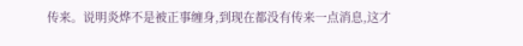传来。说明炎烨不是被正事缠身,到现在都没有传来一点消息,这才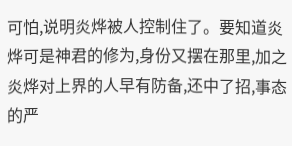可怕,说明炎烨被人控制住了。要知道炎烨可是神君的修为,身份又摆在那里,加之炎烨对上界的人早有防备,还中了招,事态的严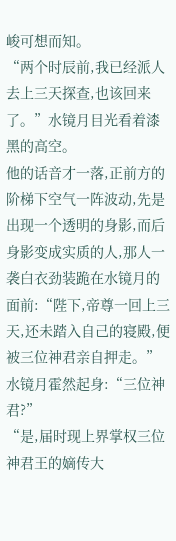峻可想而知。
“两个时辰前,我已经派人去上三天探查,也该回来了。”水镜月目光看着漆黑的高空。
他的话音才一落,正前方的阶梯下空气一阵波动,先是出现一个透明的身影,而后身影变成实质的人,那人一袭白衣劲装跪在水镜月的面前:“陛下,帝尊一回上三天,还未踏入自己的寝殿,便被三位神君亲自押走。”
水镜月霍然起身:“三位神君?”
“是,届时现上界掌权三位神君王的嫡传大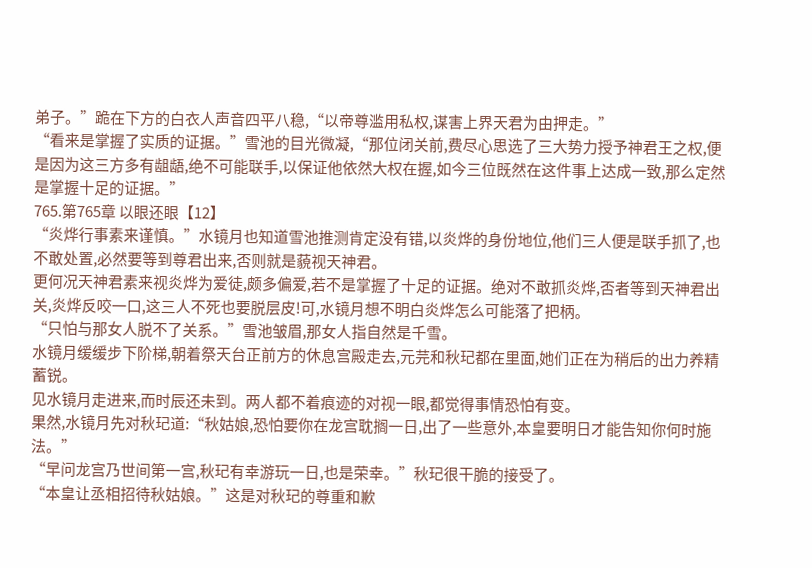弟子。”跪在下方的白衣人声音四平八稳,“以帝尊滥用私权,谋害上界天君为由押走。”
“看来是掌握了实质的证据。”雪池的目光微凝,“那位闭关前,费尽心思选了三大势力授予神君王之权,便是因为这三方多有龃龉,绝不可能联手,以保证他依然大权在握,如今三位既然在这件事上达成一致,那么定然是掌握十足的证据。”
765.第765章 以眼还眼【12】
“炎烨行事素来谨慎。”水镜月也知道雪池推测肯定没有错,以炎烨的身份地位,他们三人便是联手抓了,也不敢处置,必然要等到尊君出来,否则就是藐视天神君。
更何况天神君素来视炎烨为爱徒,颇多偏爱,若不是掌握了十足的证据。绝对不敢抓炎烨,否者等到天神君出关,炎烨反咬一口,这三人不死也要脱层皮!可,水镜月想不明白炎烨怎么可能落了把柄。
“只怕与那女人脱不了关系。”雪池皱眉,那女人指自然是千雪。
水镜月缓缓步下阶梯,朝着祭天台正前方的休息宫殿走去,元芫和秋玘都在里面,她们正在为稍后的出力养精蓄锐。
见水镜月走进来,而时辰还未到。两人都不着痕迹的对视一眼,都觉得事情恐怕有变。
果然,水镜月先对秋玘道:“秋姑娘,恐怕要你在龙宫耽搁一日,出了一些意外,本皇要明日才能告知你何时施法。”
“早问龙宫乃世间第一宫,秋玘有幸游玩一日,也是荣幸。”秋玘很干脆的接受了。
“本皇让丞相招待秋姑娘。”这是对秋玘的尊重和歉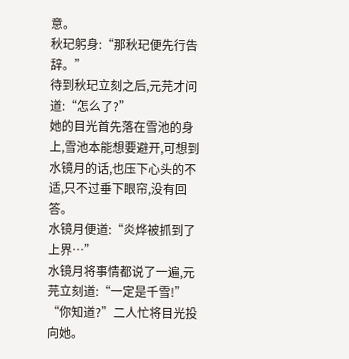意。
秋玘躬身:“那秋玘便先行告辞。”
待到秋玘立刻之后,元芫才问道:“怎么了?”
她的目光首先落在雪池的身上,雪池本能想要避开,可想到水镜月的话,也压下心头的不适,只不过垂下眼帘,没有回答。
水镜月便道:“炎烨被抓到了上界…”
水镜月将事情都说了一遍,元芫立刻道:“一定是千雪!”
“你知道?”二人忙将目光投向她。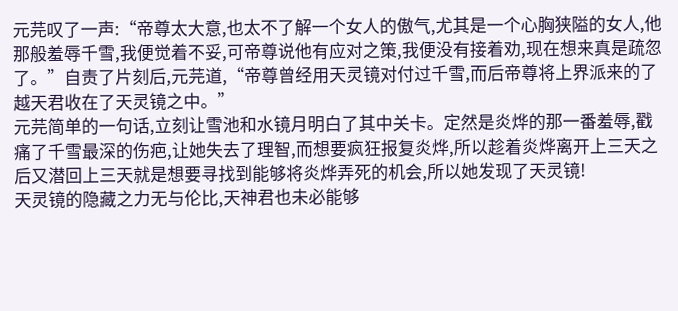元芫叹了一声:“帝尊太大意,也太不了解一个女人的傲气,尤其是一个心胸狭隘的女人,他那般羞辱千雪,我便觉着不妥,可帝尊说他有应对之策,我便没有接着劝,现在想来真是疏忽了。”自责了片刻后,元芫道,“帝尊曾经用天灵镜对付过千雪,而后帝尊将上界派来的了越天君收在了天灵镜之中。”
元芫简单的一句话,立刻让雪池和水镜月明白了其中关卡。定然是炎烨的那一番羞辱,戳痛了千雪最深的伤疤,让她失去了理智,而想要疯狂报复炎烨,所以趁着炎烨离开上三天之后又潜回上三天就是想要寻找到能够将炎烨弄死的机会,所以她发现了天灵镜!
天灵镜的隐藏之力无与伦比,天神君也未必能够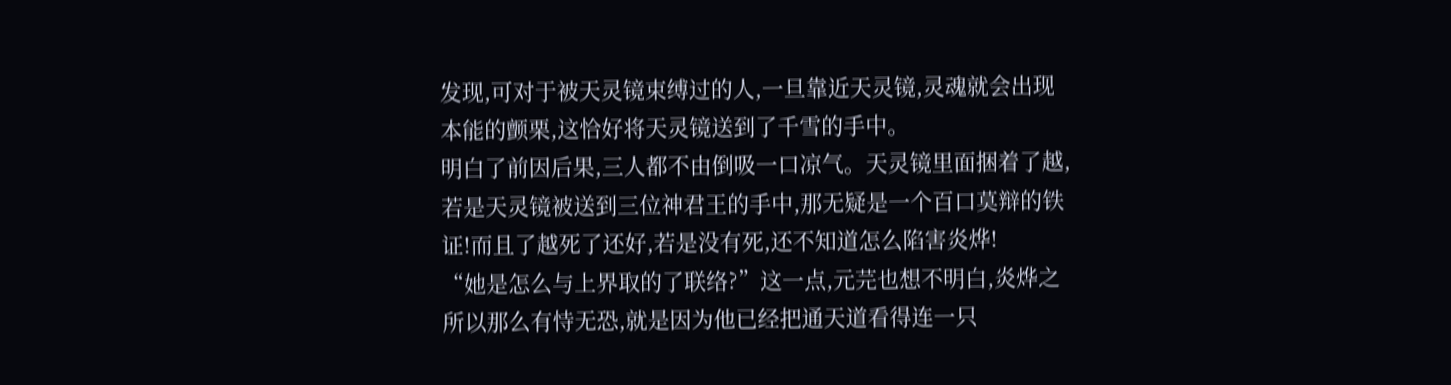发现,可对于被天灵镜束缚过的人,一旦靠近天灵镜,灵魂就会出现本能的颤栗,这恰好将天灵镜送到了千雪的手中。
明白了前因后果,三人都不由倒吸一口凉气。天灵镜里面捆着了越,若是天灵镜被送到三位神君王的手中,那无疑是一个百口莫辩的铁证!而且了越死了还好,若是没有死,还不知道怎么陷害炎烨!
“她是怎么与上界取的了联络?”这一点,元芫也想不明白,炎烨之所以那么有恃无恐,就是因为他已经把通天道看得连一只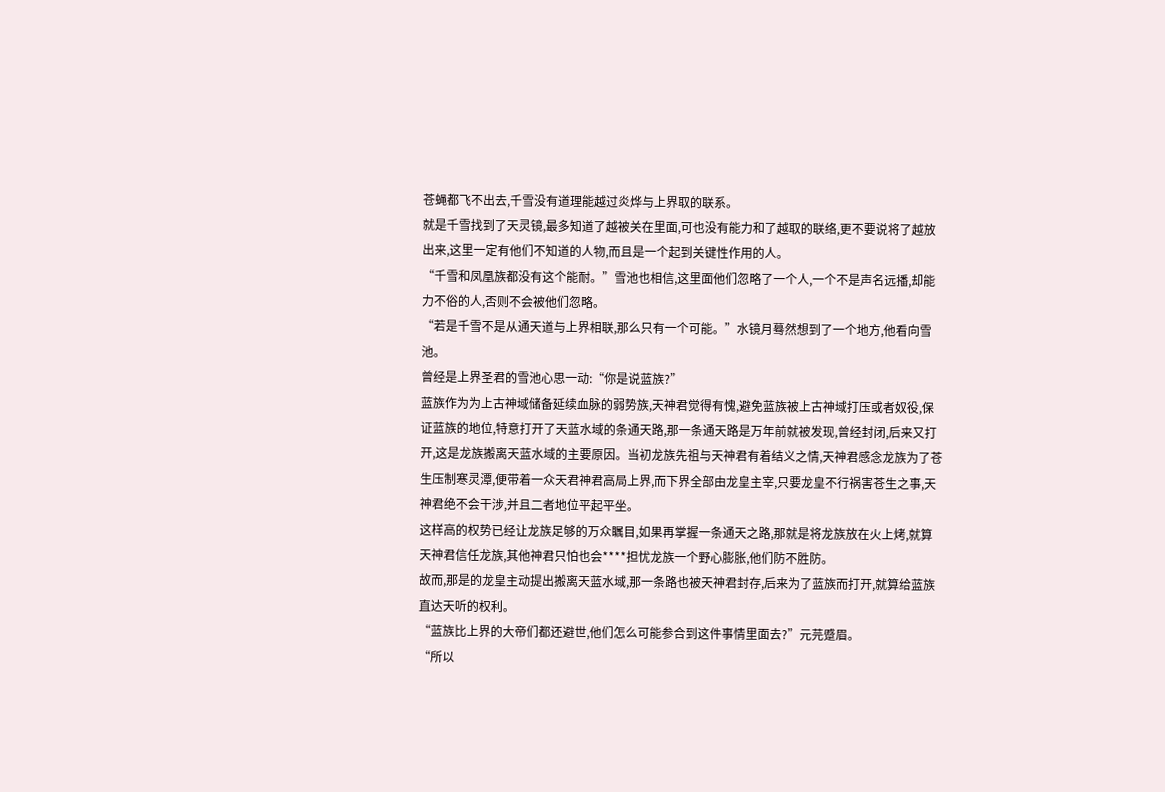苍蝇都飞不出去,千雪没有道理能越过炎烨与上界取的联系。
就是千雪找到了天灵镜,最多知道了越被关在里面,可也没有能力和了越取的联络,更不要说将了越放出来,这里一定有他们不知道的人物,而且是一个起到关键性作用的人。
“千雪和凤凰族都没有这个能耐。”雪池也相信,这里面他们忽略了一个人,一个不是声名远播,却能力不俗的人,否则不会被他们忽略。
“若是千雪不是从通天道与上界相联,那么只有一个可能。”水镜月蓦然想到了一个地方,他看向雪池。
曾经是上界圣君的雪池心思一动:“你是说蓝族?”
蓝族作为为上古神域储备延续血脉的弱势族,天神君觉得有愧,避免蓝族被上古神域打压或者奴役,保证蓝族的地位,特意打开了天蓝水域的条通天路,那一条通天路是万年前就被发现,曾经封闭,后来又打开,这是龙族搬离天蓝水域的主要原因。当初龙族先祖与天神君有着结义之情,天神君感念龙族为了苍生压制寒灵潭,便带着一众天君神君高局上界,而下界全部由龙皇主宰,只要龙皇不行祸害苍生之事,天神君绝不会干涉,并且二者地位平起平坐。
这样高的权势已经让龙族足够的万众瞩目,如果再掌握一条通天之路,那就是将龙族放在火上烤,就算天神君信任龙族,其他神君只怕也会****担忧龙族一个野心膨胀,他们防不胜防。
故而,那是的龙皇主动提出搬离天蓝水域,那一条路也被天神君封存,后来为了蓝族而打开,就算给蓝族直达天听的权利。
“蓝族比上界的大帝们都还避世,他们怎么可能参合到这件事情里面去?”元芫蹙眉。
“所以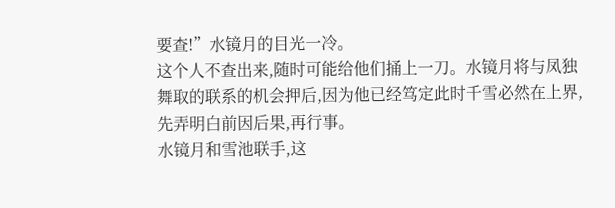要查!”水镜月的目光一冷。
这个人不查出来,随时可能给他们捅上一刀。水镜月将与凤独舞取的联系的机会押后,因为他已经笃定此时千雪必然在上界,先弄明白前因后果,再行事。
水镜月和雪池联手,这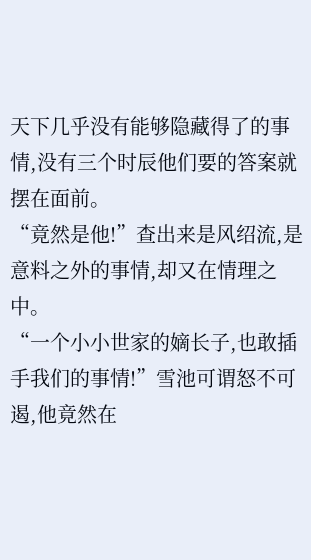天下几乎没有能够隐藏得了的事情,没有三个时辰他们要的答案就摆在面前。
“竟然是他!”查出来是风绍流,是意料之外的事情,却又在情理之中。
“一个小小世家的嫡长子,也敢插手我们的事情!”雪池可谓怒不可遏,他竟然在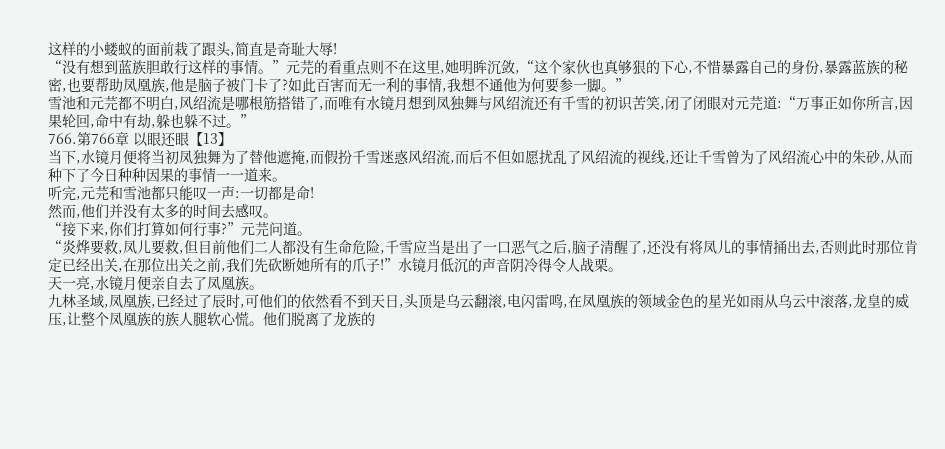这样的小蝼蚁的面前栽了跟头,简直是奇耻大辱!
“没有想到蓝族胆敢行这样的事情。”元芫的看重点则不在这里,她明眸沉敛,“这个家伙也真够狠的下心,不惜暴露自己的身份,暴露蓝族的秘密,也要帮助凤凰族,他是脑子被门卡了?如此百害而无一利的事情,我想不通他为何要参一脚。”
雪池和元芫都不明白,风绍流是哪根筋搭错了,而唯有水镜月想到凤独舞与风绍流还有千雪的初识苦笑,闭了闭眼对元芫道:“万事正如你所言,因果轮回,命中有劫,躲也躲不过。”
766.第766章 以眼还眼【13】
当下,水镜月便将当初凤独舞为了替他遮掩,而假扮千雪迷惑风绍流,而后不但如愿扰乱了风绍流的视线,还让千雪曾为了风绍流心中的朱砂,从而种下了今日种种因果的事情一一道来。
听完,元芫和雪池都只能叹一声:一切都是命!
然而,他们并没有太多的时间去感叹。
“接下来,你们打算如何行事?”元芫问道。
“炎烨要救,凤儿要救,但目前他们二人都没有生命危险,千雪应当是出了一口恶气之后,脑子清醒了,还没有将凤儿的事情捅出去,否则此时那位肯定已经出关,在那位出关之前,我们先砍断她所有的爪子!”水镜月低沉的声音阴冷得令人战栗。
天一亮,水镜月便亲自去了凤凰族。
九林圣域,凤凰族,已经过了辰时,可他们的依然看不到天日,头顶是乌云翻滚,电闪雷鸣,在凤凰族的领域金色的星光如雨从乌云中滚落,龙皇的威压,让整个凤凰族的族人腿软心慌。他们脱离了龙族的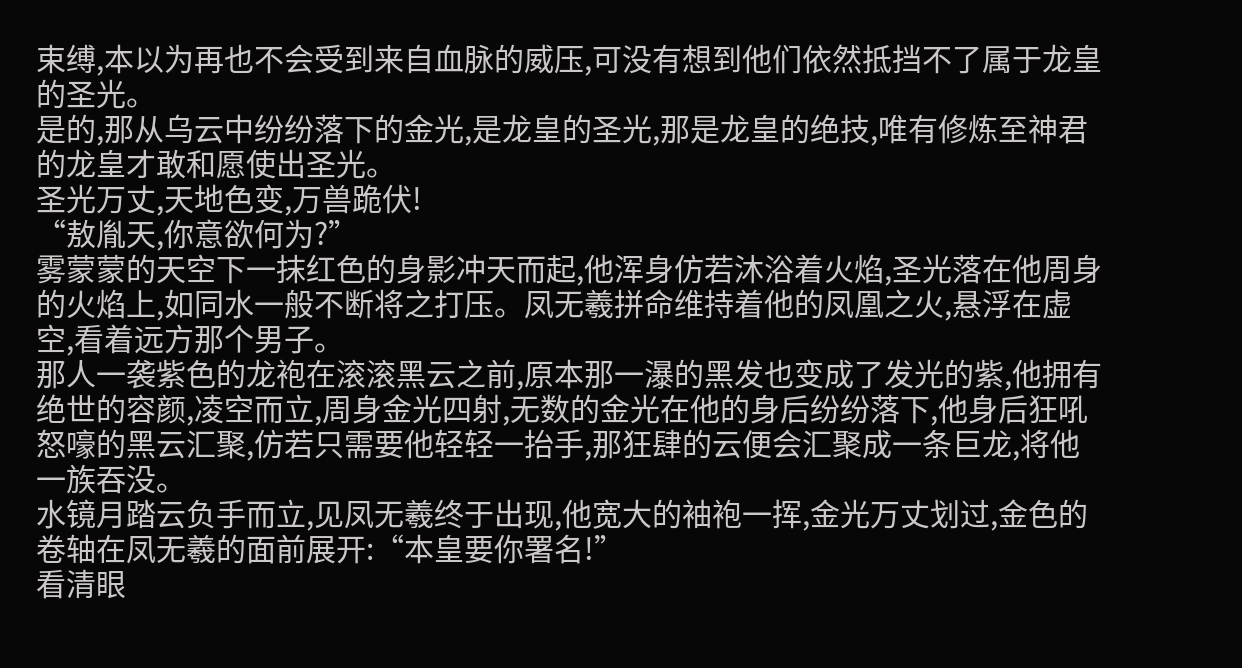束缚,本以为再也不会受到来自血脉的威压,可没有想到他们依然抵挡不了属于龙皇的圣光。
是的,那从乌云中纷纷落下的金光,是龙皇的圣光,那是龙皇的绝技,唯有修炼至神君的龙皇才敢和愿使出圣光。
圣光万丈,天地色变,万兽跪伏!
“敖胤天,你意欲何为?”
雾蒙蒙的天空下一抹红色的身影冲天而起,他浑身仿若沐浴着火焰,圣光落在他周身的火焰上,如同水一般不断将之打压。凤无羲拼命维持着他的凤凰之火,悬浮在虚空,看着远方那个男子。
那人一袭紫色的龙袍在滚滚黑云之前,原本那一瀑的黑发也变成了发光的紫,他拥有绝世的容颜,凌空而立,周身金光四射,无数的金光在他的身后纷纷落下,他身后狂吼怒嚎的黑云汇聚,仿若只需要他轻轻一抬手,那狂肆的云便会汇聚成一条巨龙,将他一族吞没。
水镜月踏云负手而立,见凤无羲终于出现,他宽大的袖袍一挥,金光万丈划过,金色的卷轴在凤无羲的面前展开:“本皇要你署名!”
看清眼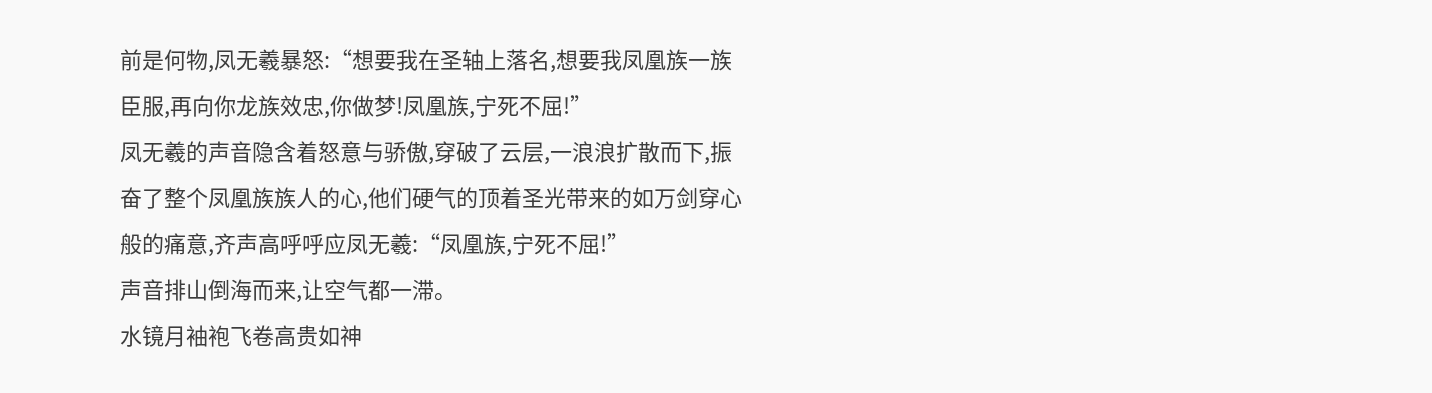前是何物,凤无羲暴怒:“想要我在圣轴上落名,想要我凤凰族一族臣服,再向你龙族效忠,你做梦!凤凰族,宁死不屈!”
凤无羲的声音隐含着怒意与骄傲,穿破了云层,一浪浪扩散而下,振奋了整个凤凰族族人的心,他们硬气的顶着圣光带来的如万剑穿心般的痛意,齐声高呼呼应凤无羲:“凤凰族,宁死不屈!”
声音排山倒海而来,让空气都一滞。
水镜月袖袍飞卷高贵如神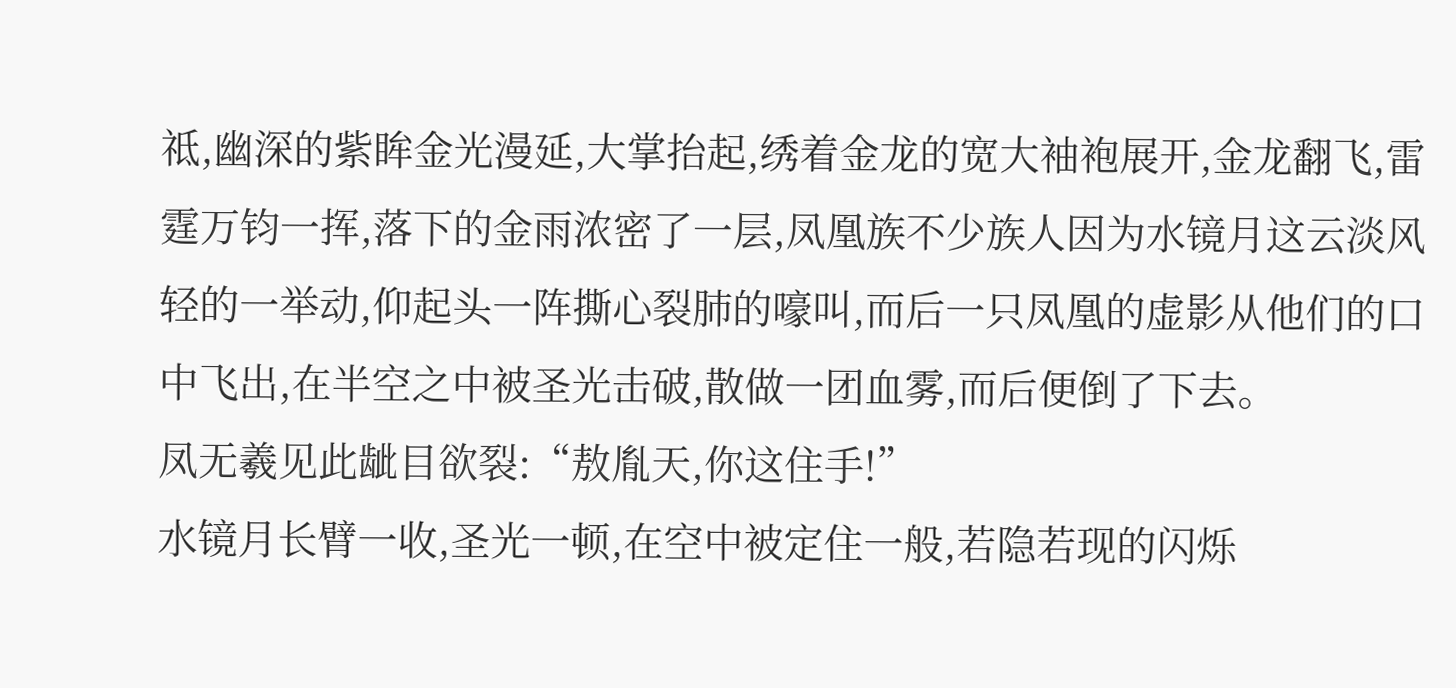祗,幽深的紫眸金光漫延,大掌抬起,绣着金龙的宽大袖袍展开,金龙翻飞,雷霆万钧一挥,落下的金雨浓密了一层,凤凰族不少族人因为水镜月这云淡风轻的一举动,仰起头一阵撕心裂肺的嚎叫,而后一只凤凰的虚影从他们的口中飞出,在半空之中被圣光击破,散做一团血雾,而后便倒了下去。
凤无羲见此龇目欲裂:“敖胤天,你这住手!”
水镜月长臂一收,圣光一顿,在空中被定住一般,若隐若现的闪烁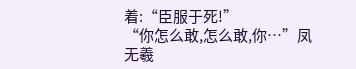着:“臣服于死!”
“你怎么敢,怎么敢,你…”凤无羲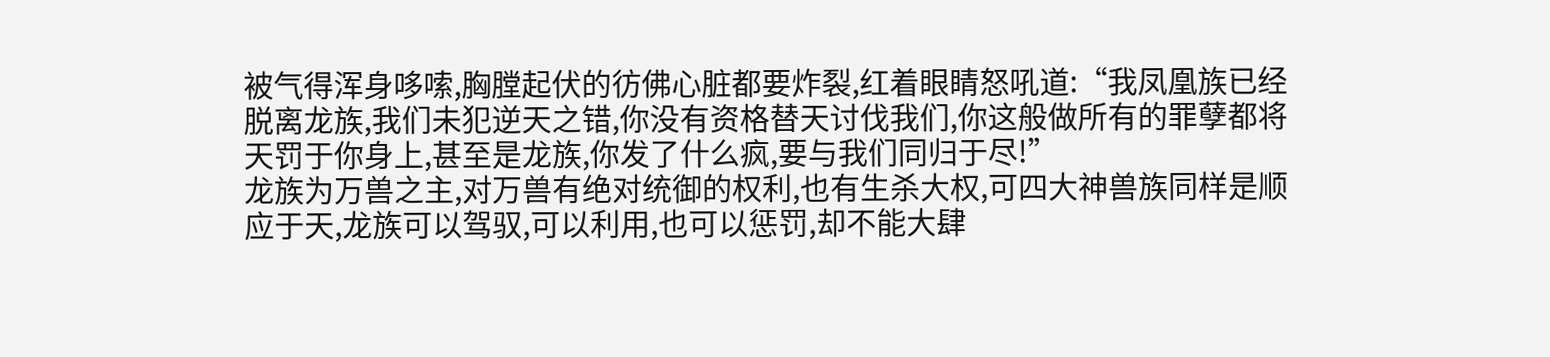被气得浑身哆嗦,胸膛起伏的彷佛心脏都要炸裂,红着眼睛怒吼道:“我凤凰族已经脱离龙族,我们未犯逆天之错,你没有资格替天讨伐我们,你这般做所有的罪孽都将天罚于你身上,甚至是龙族,你发了什么疯,要与我们同归于尽!”
龙族为万兽之主,对万兽有绝对统御的权利,也有生杀大权,可四大神兽族同样是顺应于天,龙族可以驾驭,可以利用,也可以惩罚,却不能大肆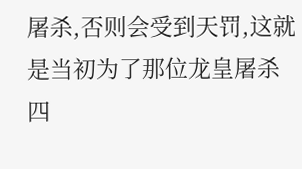屠杀,否则会受到天罚,这就是当初为了那位龙皇屠杀四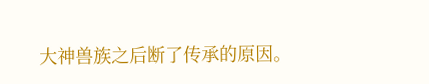大神兽族之后断了传承的原因。